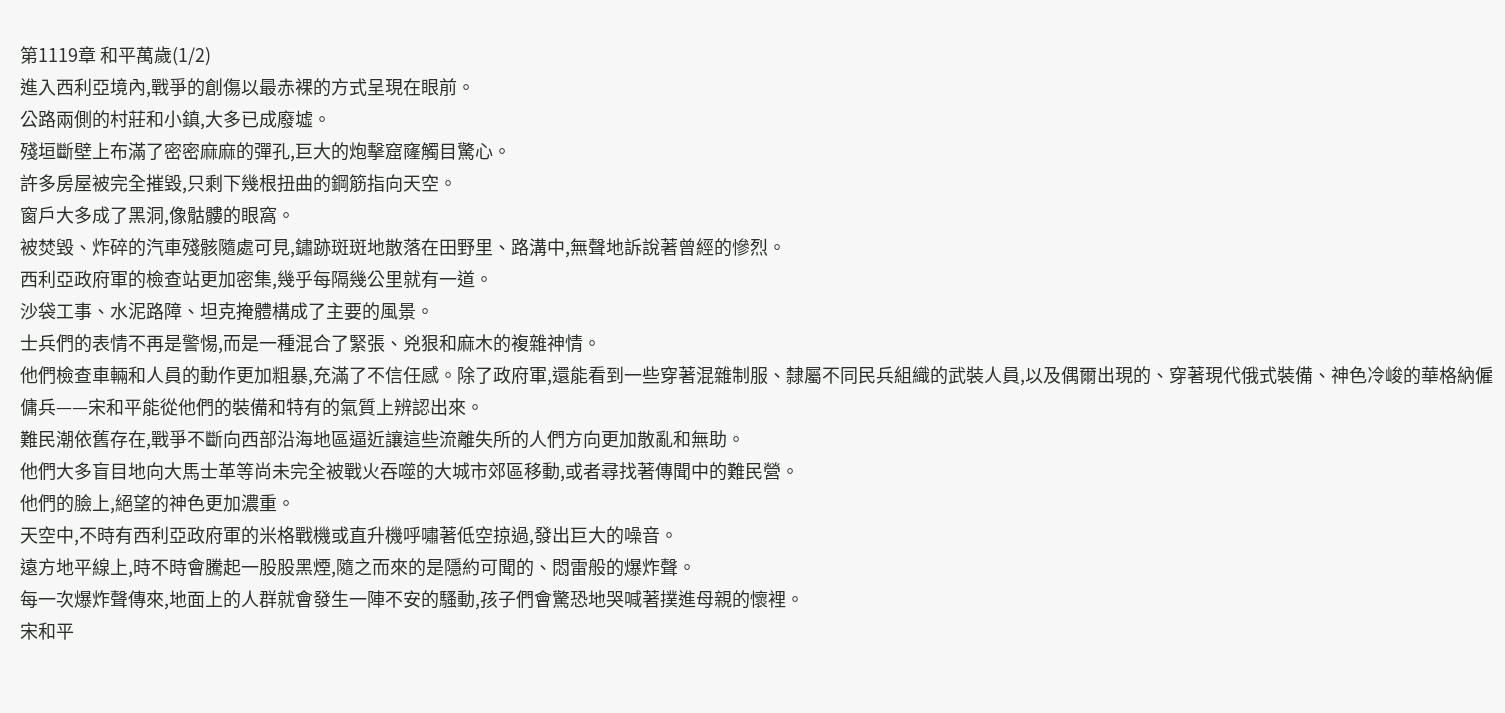第1119章 和平萬歲(1/2)
進入西利亞境內,戰爭的創傷以最赤裸的方式呈現在眼前。
公路兩側的村莊和小鎮,大多已成廢墟。
殘垣斷壁上布滿了密密麻麻的彈孔,巨大的炮擊窟窿觸目驚心。
許多房屋被完全摧毀,只剩下幾根扭曲的鋼筋指向天空。
窗戶大多成了黑洞,像骷髏的眼窩。
被焚毀、炸碎的汽車殘骸隨處可見,鏽跡斑斑地散落在田野里、路溝中,無聲地訴說著曾經的慘烈。
西利亞政府軍的檢查站更加密集,幾乎每隔幾公里就有一道。
沙袋工事、水泥路障、坦克掩體構成了主要的風景。
士兵們的表情不再是警惕,而是一種混合了緊張、兇狠和麻木的複雜神情。
他們檢查車輛和人員的動作更加粗暴,充滿了不信任感。除了政府軍,還能看到一些穿著混雜制服、隸屬不同民兵組織的武裝人員,以及偶爾出現的、穿著現代俄式裝備、神色冷峻的華格納僱傭兵——宋和平能從他們的裝備和特有的氣質上辨認出來。
難民潮依舊存在,戰爭不斷向西部沿海地區逼近讓這些流離失所的人們方向更加散亂和無助。
他們大多盲目地向大馬士革等尚未完全被戰火吞噬的大城市郊區移動,或者尋找著傳聞中的難民營。
他們的臉上,絕望的神色更加濃重。
天空中,不時有西利亞政府軍的米格戰機或直升機呼嘯著低空掠過,發出巨大的噪音。
遠方地平線上,時不時會騰起一股股黑煙,隨之而來的是隱約可聞的、悶雷般的爆炸聲。
每一次爆炸聲傳來,地面上的人群就會發生一陣不安的騷動,孩子們會驚恐地哭喊著撲進母親的懷裡。
宋和平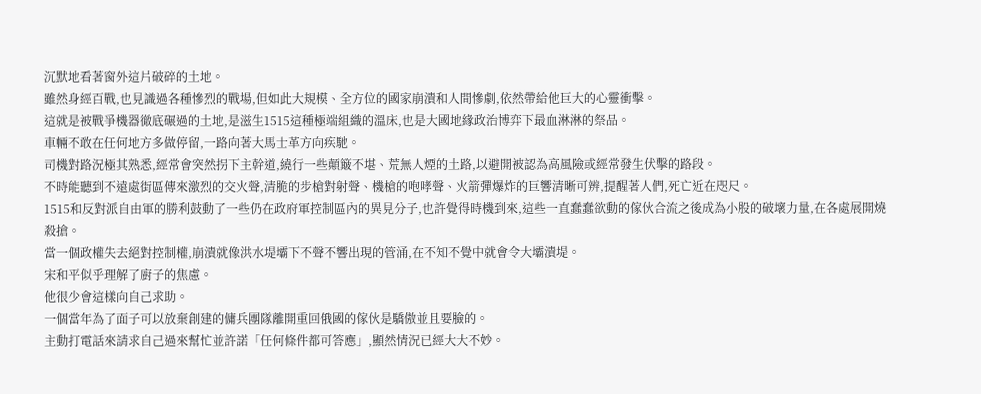沉默地看著窗外這片破碎的土地。
雖然身經百戰,也見識過各種慘烈的戰場,但如此大規模、全方位的國家崩潰和人間慘劇,依然帶給他巨大的心靈衝擊。
這就是被戰爭機器徹底碾過的土地,是滋生1515這種極端組織的溫床,也是大國地緣政治博弈下最血淋淋的祭品。
車輛不敢在任何地方多做停留,一路向著大馬士革方向疾馳。
司機對路況極其熟悉,經常會突然拐下主幹道,繞行一些顛簸不堪、荒無人煙的土路,以避開被認為高風險或經常發生伏擊的路段。
不時能聽到不遠處街區傳來激烈的交火聲,清脆的步槍對射聲、機槍的咆哮聲、火箭彈爆炸的巨響清晰可辨,提醒著人們,死亡近在咫尺。
1515和反對派自由軍的勝利鼓動了一些仍在政府軍控制區內的異見分子,也許覺得時機到來,這些一直蠢蠢欲動的傢伙合流之後成為小股的破壞力量,在各處展開燒殺搶。
當一個政權失去絕對控制權,崩潰就像洪水堤壩下不聲不響出現的管涌,在不知不覺中就會令大壩潰堤。
宋和平似乎理解了廚子的焦慮。
他很少會這樣向自己求助。
一個當年為了面子可以放棄創建的傭兵團隊離開重回俄國的傢伙是驕傲並且要臉的。
主動打電話來請求自己過來幫忙並許諾「任何條件都可答應」,顯然情況已經大大不妙。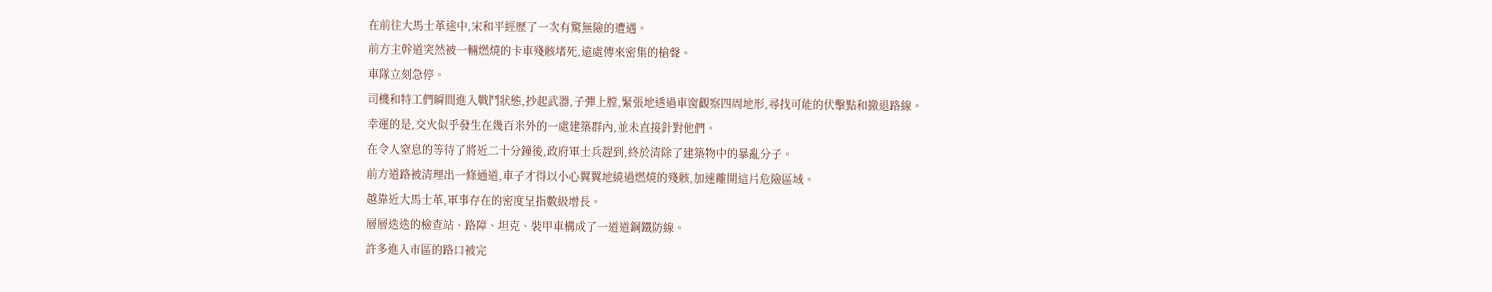在前往大馬士革途中,宋和平經歷了一次有驚無險的遭遇。
前方主幹道突然被一輛燃燒的卡車殘骸堵死,遠處傳來密集的槍聲。
車隊立刻急停。
司機和特工們瞬間進入戰鬥狀態,抄起武器,子彈上膛,緊張地透過車窗觀察四周地形,尋找可能的伏擊點和撤退路線。
幸運的是,交火似乎發生在幾百米外的一處建築群內,並未直接針對他們。
在令人窒息的等待了將近二十分鐘後,政府軍士兵趕到,終於清除了建築物中的暴亂分子。
前方道路被清理出一條通道,車子才得以小心翼翼地繞過燃燒的殘骸,加速離開這片危險區域。
越靠近大馬士革,軍事存在的密度呈指數級增長。
層層迭迭的檢查站、路障、坦克、裝甲車構成了一道道鋼鐵防線。
許多進入市區的路口被完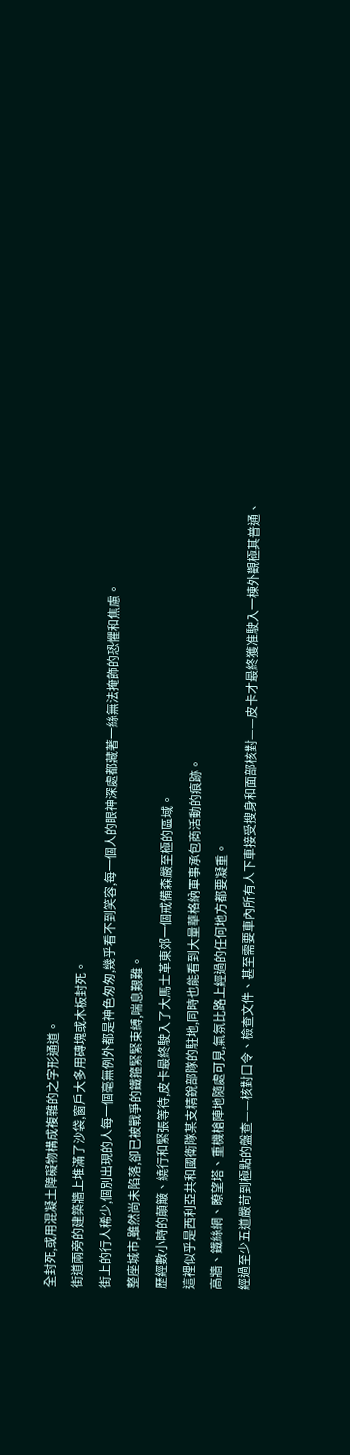全封死,或用混凝土障礙物構成複雜的之字形通道。
街道兩旁的建築牆上堆滿了沙袋,窗戶大多用磚塊或木板封死。
街上的行人稀少,個別出現的人每一個毫無例外都是神色匆匆,幾乎看不到笑容,每一個人的眼神深處都藏著一絲無法掩飾的恐懼和焦慮。
整座城市,雖然尚未陷落,卻已被戰爭的鐵箍緊緊束縛,喘息艱難。
歷經數小時的顛簸、繞行和緊張等待,皮卡最終駛入了大馬士革東郊一個戒備森嚴至極的區域。
這裡似乎是西利亞共和國衛隊某支精銳部隊的駐地,同時也能看到大量華格納軍事承包商活動的痕跡。
高牆、鐵絲網、瞭望塔、重機槍陣地隨處可見,氣氛比路上經過的任何地方都要凝重。
經過至少五道嚴苛到極點的盤查——核對口令、檢查文件、甚至需要車內所有人下車接受搜身和面部核對——皮卡才最終獲准駛入一棟外觀極其普通、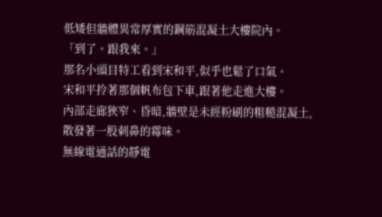低矮但牆體異常厚實的鋼筋混凝土大樓院內。
「到了。跟我來。」
那名小頭目特工看到宋和平,似乎也鬆了口氣。
宋和平拎著那個帆布包下車,跟著他走進大樓。
內部走廊狹窄、昏暗,牆壁是未經粉刷的粗糙混凝土,散發著一股刺鼻的霉味。
無線電通話的靜電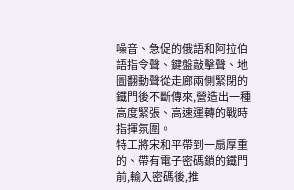噪音、急促的俄語和阿拉伯語指令聲、鍵盤敲擊聲、地圖翻動聲從走廊兩側緊閉的鐵門後不斷傳來,營造出一種高度緊張、高速運轉的戰時指揮氛圍。
特工將宋和平帶到一扇厚重的、帶有電子密碼鎖的鐵門前,輸入密碼後,推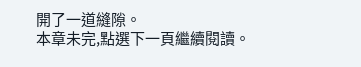開了一道縫隙。
本章未完,點選下一頁繼續閱讀。